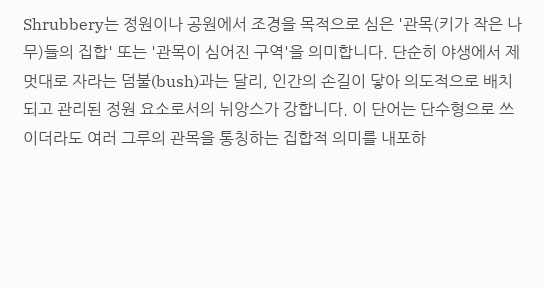Shrubbery는 정원이나 공원에서 조경을 목적으로 심은 '관목(키가 작은 나무)들의 집합' 또는 '관목이 심어진 구역'을 의미합니다. 단순히 야생에서 제멋대로 자라는 덤불(bush)과는 달리, 인간의 손길이 닿아 의도적으로 배치되고 관리된 정원 요소로서의 뉘앙스가 강합니다. 이 단어는 단수형으로 쓰이더라도 여러 그루의 관목을 통칭하는 집합적 의미를 내포하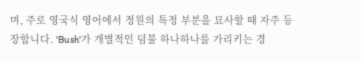며, 주로 영국식 영어에서 정원의 특정 부분을 묘사할 때 자주 등장합니다. 'Bush'가 개별적인 덤불 하나하나를 가리키는 경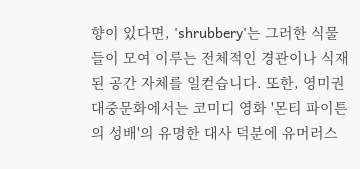향이 있다면, 'shrubbery'는 그러한 식물들이 모여 이루는 전체적인 경관이나 식재된 공간 자체를 일컫습니다. 또한, 영미권 대중문화에서는 코미디 영화 '몬티 파이튼의 성배'의 유명한 대사 덕분에 유머러스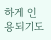하게 인용되기도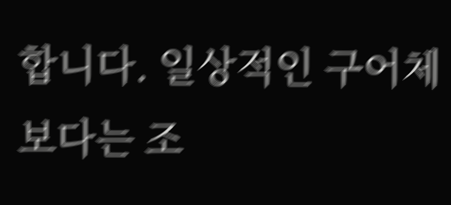합니다. 일상적인 구어체보다는 조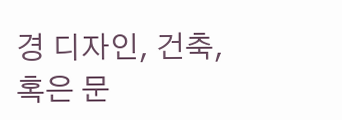경 디자인, 건축, 혹은 문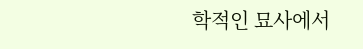학적인 묘사에서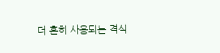더 흔히 사용되는 격식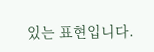있는 표현입니다.